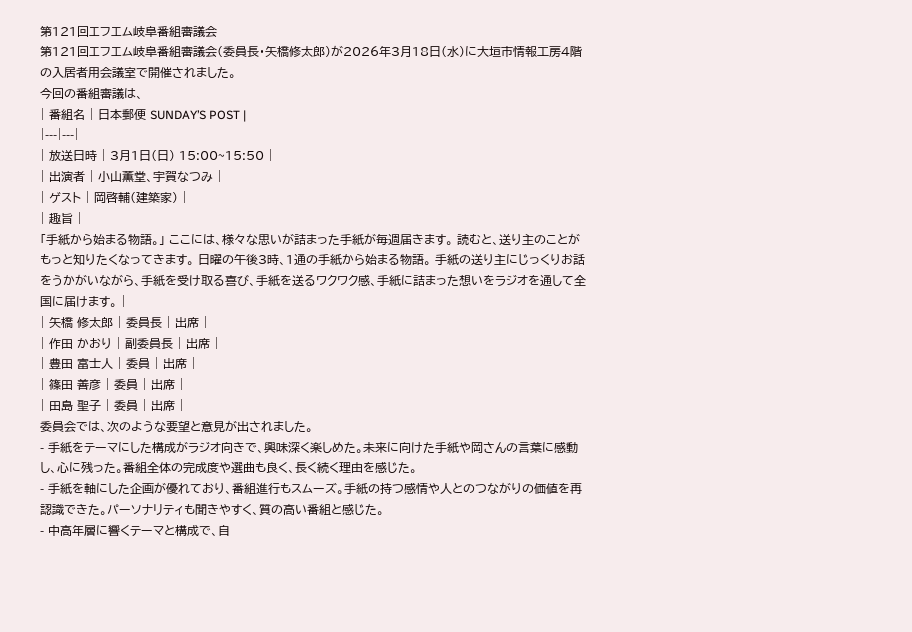第121回エフエム岐阜番組審議会
第121回エフエム岐阜番組審議会(委員長・矢橋修太郎)が2026年3月18日(水)に大垣市情報工房4階の入居者用会議室で開催されました。
今回の番組審議は、
| 番組名 | 日本郵便 SUNDAY’S POST |
|---|---|
| 放送日時 | 3月1日(日) 15:00~15:50 |
| 出演者 | 小山薫堂、宇賀なつみ |
| ゲスト | 岡啓輔(建築家) |
| 趣旨 |
「手紙から始まる物語。」 ここには、様々な思いが詰まった手紙が毎週届きます。 読むと、送り主のことがもっと知りたくなってきます。 日曜の午後3時、1通の手紙から始まる物語。 手紙の送り主にじっくりお話をうかがいながら、手紙を受け取る喜び、手紙を送るワクワク感、手紙に詰まった想いをラジオを通して全国に届けます。 |
| 矢橋 修太郎 | 委員長 | 出席 |
| 作田 かおり | 副委員長 | 出席 |
| 豊田 富士人 | 委員 | 出席 |
| 篠田 善彦 | 委員 | 出席 |
| 田島 聖子 | 委員 | 出席 |
委員会では、次のような要望と意見が出されました。
- 手紙をテーマにした構成がラジオ向きで、興味深く楽しめた。未来に向けた手紙や岡さんの言葉に感動し、心に残った。番組全体の完成度や選曲も良く、長く続く理由を感じた。
- 手紙を軸にした企画が優れており、番組進行もスムーズ。手紙の持つ感情や人とのつながりの価値を再認識できた。パーソナリティも聞きやすく、質の高い番組と感じた。
- 中高年層に響くテーマと構成で、自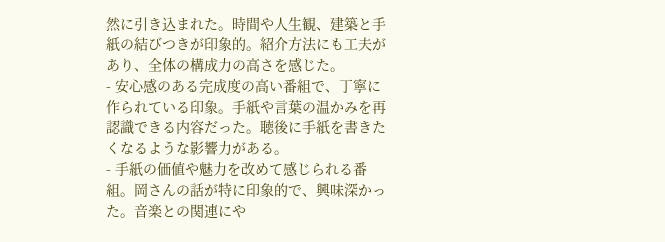然に引き込まれた。時間や人生観、建築と手紙の結びつきが印象的。紹介方法にも工夫があり、全体の構成力の高さを感じた。
- 安心感のある完成度の高い番組で、丁寧に作られている印象。手紙や言葉の温かみを再認識できる内容だった。聴後に手紙を書きたくなるような影響力がある。
- 手紙の価値や魅力を改めて感じられる番組。岡さんの話が特に印象的で、興味深かった。音楽との関連にや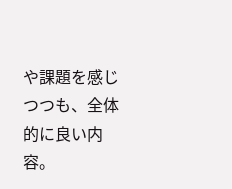や課題を感じつつも、全体的に良い内容。